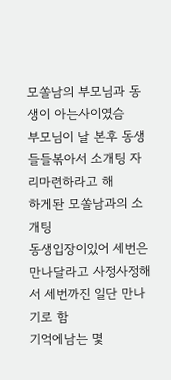모쏠남의 부모님과 동생이 아는사이였슴
부모님이 날 본후 동생들들볶아서 소개팅 자리마련하라고 해
하게돤 모쏠남과의 소개팅
동생입장이있어 세번은 만나달라고 사정사정해서 세번까진 일단 만나기로 함
기억에남는 몇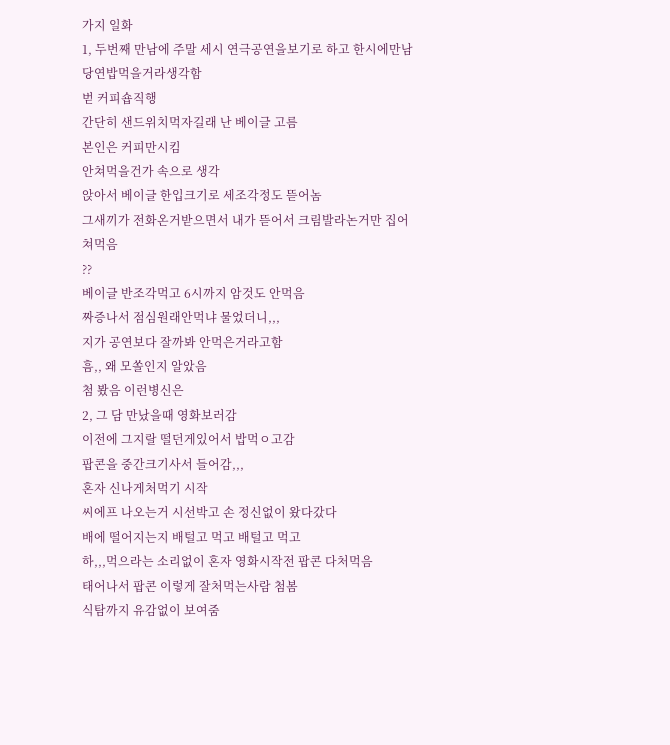가지 일화
1, 두번째 만남에 주말 세시 연극공연을보기로 하고 한시에만남
당연밥먹을거라생각함
벋 커피숍직행
간단히 샌드위치먹자길래 난 베이글 고름
본인은 커피만시킴
안쳐먹을건가 속으로 생각
앉아서 베이글 한입크기로 세조각정도 뜯어놈
그새끼가 전화온거받으면서 내가 뜯어서 크림발라논거만 집어
쳐먹음
??
베이글 반조각먹고 6시까지 암것도 안먹음
짜증나서 점심원래안먹냐 물었더니,,,
지가 공연보다 잘까봐 안먹은거라고함
흠,, 왜 모쏠인지 알았음
첨 봤음 이런병신은
2, 그 담 만났을때 영화보러감
이전에 그지랄 떨던게있어서 밥먹ㅇ고감
팝콘을 중간크기사서 들어감,,,
혼자 신나게처먹기 시작
씨에프 나오는거 시선박고 손 정신없이 왔다갔다
배에 떨어지는지 배털고 먹고 배털고 먹고
하,,,먹으라는 소리없이 혼자 영화시작전 팝콘 다처먹음
태어나서 팝콘 이렇게 잘처먹는사람 첨봄
식탐까지 유감없이 보여줌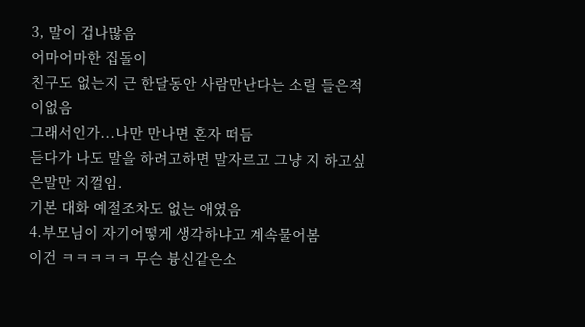3, 말이 겁나많음
어마어마한 집돌이
친구도 없는지 근 한달동안 사람만난다는 소릴 들은적이없음
그래서인가...나만 만나면 혼자 떠듬
듣다가 나도 말을 하려고하면 말자르고 그냥 지 하고싶은말만 지껄임.
기본 대화 예절조차도 없는 애였음
4.부모님이 자기어떻게 생각하냐고 계속물어봄
이건 ㅋㅋㅋㅋㅋ 무슨 븅신같은소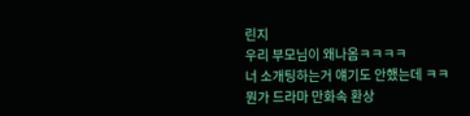린지
우리 부모님이 왜나옴ㅋㅋㅋㅋ
너 소개팅하는거 얘기도 안했는데 ㅋㅋ
뭔가 드라마 만화속 환상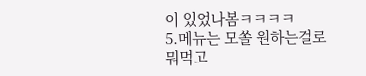이 있었나봄ㅋㅋㅋㅋ
5.메뉴는 모쏠 원하는걸로
뭐먹고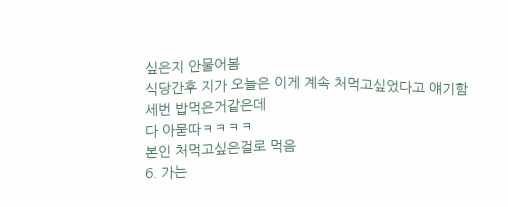싶은지 안물어봄
식당간후 지가 오늘은 이게 계속 처먹고싶었다고 얘기함
세번 밥먹은거같은데
다 아묻따ㅋㅋㅋㅋ
본인 처먹고싶은걸로 먹음
6. 가는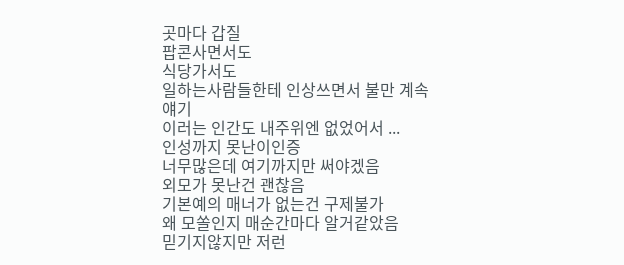곳마다 갑질
팝콘사면서도
식당가서도
일하는사람들한테 인상쓰면서 불만 계속얘기
이러는 인간도 내주위엔 없었어서 ...
인성까지 못난이인증
너무많은데 여기까지만 써야겠음
외모가 못난건 괜찮음
기본예의 매너가 없는건 구제불가
왜 모쏠인지 매순간마다 알거같았음
믿기지않지만 저런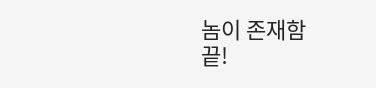놈이 존재함
끝!